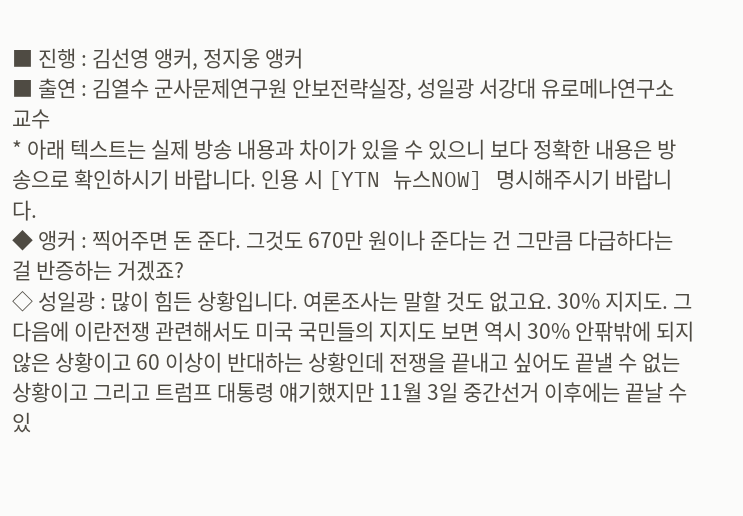■ 진행 : 김선영 앵커, 정지웅 앵커
■ 출연 : 김열수 군사문제연구원 안보전략실장, 성일광 서강대 유로메나연구소 교수
* 아래 텍스트는 실제 방송 내용과 차이가 있을 수 있으니 보다 정확한 내용은 방송으로 확인하시기 바랍니다. 인용 시 [YTN 뉴스NOW] 명시해주시기 바랍니다.
◆ 앵커 : 찍어주면 돈 준다. 그것도 670만 원이나 준다는 건 그만큼 다급하다는 걸 반증하는 거겠죠?
◇ 성일광 : 많이 힘든 상황입니다. 여론조사는 말할 것도 없고요. 30% 지지도. 그다음에 이란전쟁 관련해서도 미국 국민들의 지지도 보면 역시 30% 안팎밖에 되지 않은 상황이고 60 이상이 반대하는 상황인데 전쟁을 끝내고 싶어도 끝낼 수 없는 상황이고 그리고 트럼프 대통령 얘기했지만 11월 3일 중간선거 이후에는 끝날 수 있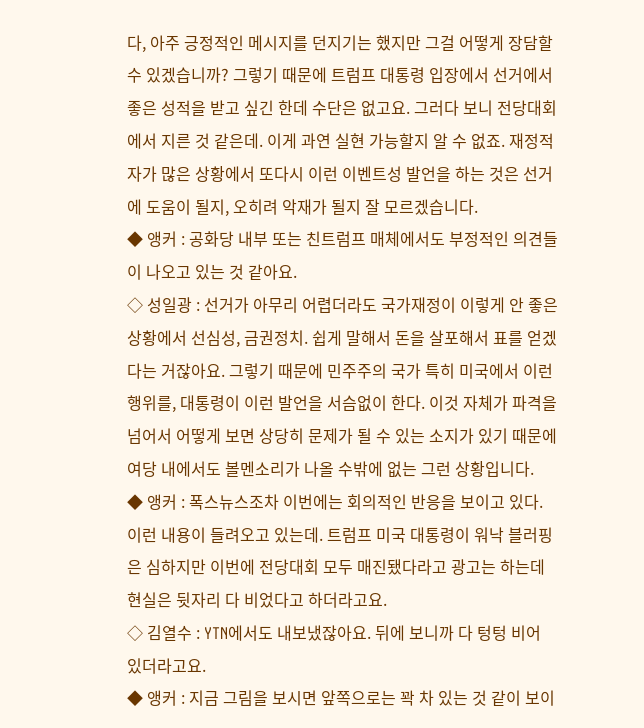다, 아주 긍정적인 메시지를 던지기는 했지만 그걸 어떻게 장담할 수 있겠습니까? 그렇기 때문에 트럼프 대통령 입장에서 선거에서 좋은 성적을 받고 싶긴 한데 수단은 없고요. 그러다 보니 전당대회에서 지른 것 같은데. 이게 과연 실현 가능할지 알 수 없죠. 재정적자가 많은 상황에서 또다시 이런 이벤트성 발언을 하는 것은 선거에 도움이 될지, 오히려 악재가 될지 잘 모르겠습니다.
◆ 앵커 : 공화당 내부 또는 친트럼프 매체에서도 부정적인 의견들이 나오고 있는 것 같아요.
◇ 성일광 : 선거가 아무리 어렵더라도 국가재정이 이렇게 안 좋은 상황에서 선심성, 금권정치. 쉽게 말해서 돈을 살포해서 표를 얻겠다는 거잖아요. 그렇기 때문에 민주주의 국가 특히 미국에서 이런 행위를, 대통령이 이런 발언을 서슴없이 한다. 이것 자체가 파격을 넘어서 어떻게 보면 상당히 문제가 될 수 있는 소지가 있기 때문에 여당 내에서도 볼멘소리가 나올 수밖에 없는 그런 상황입니다.
◆ 앵커 : 폭스뉴스조차 이번에는 회의적인 반응을 보이고 있다. 이런 내용이 들려오고 있는데. 트럼프 미국 대통령이 워낙 블러핑은 심하지만 이번에 전당대회 모두 매진됐다라고 광고는 하는데 현실은 뒷자리 다 비었다고 하더라고요.
◇ 김열수 : YTN에서도 내보냈잖아요. 뒤에 보니까 다 텅텅 비어 있더라고요.
◆ 앵커 : 지금 그림을 보시면 앞쪽으로는 꽉 차 있는 것 같이 보이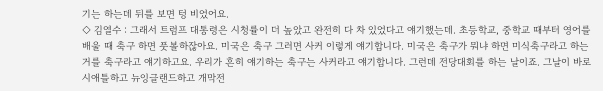기는 하는데 뒤를 보면 텅 비었어요.
◇ 김열수 : 그래서 트럼프 대통령은 시청률이 더 높았고 완전히 다 차 있었다고 얘기했는데. 초등학교, 중학교 때부터 영어를 배울 때 축구 하면 풋볼하잖아요. 미국은 축구 그러면 사커 이렇게 얘기합니다. 미국은 축구가 뭐냐 하면 미식축구라고 하는 거를 축구라고 얘기하고요. 우리가 흔히 얘기하는 축구는 사커라고 얘기합니다. 그런데 전당대회를 하는 날이죠. 그날이 바로 시애틀하고 뉴잉글랜드하고 개막전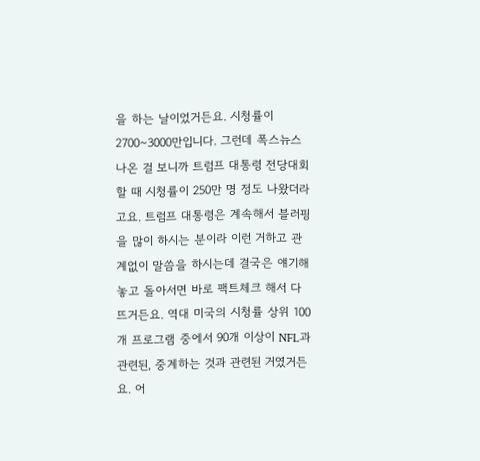을 하는 날이었거든요. 시청률이 2700~3000만입니다. 그런데 폭스뉴스 나온 걸 보니까 트럼프 대통령 전당대회 할 때 시청률이 250만 명 정도 나왔더라고요. 트럼프 대통령은 계속해서 블러핑을 많이 하시는 분이라 이런 거하고 관계없이 말씀을 하시는데 결국은 얘기해 놓고 돌아서면 바로 팩트체크 해서 다 뜨거든요. 역대 미국의 시청률 상위 100개 프로그램 중에서 90개 이상이 NFL과 관련된, 중계하는 것과 관련된 거였거든요. 어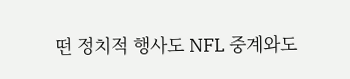떤 정치적 행사도 NFL 중계와도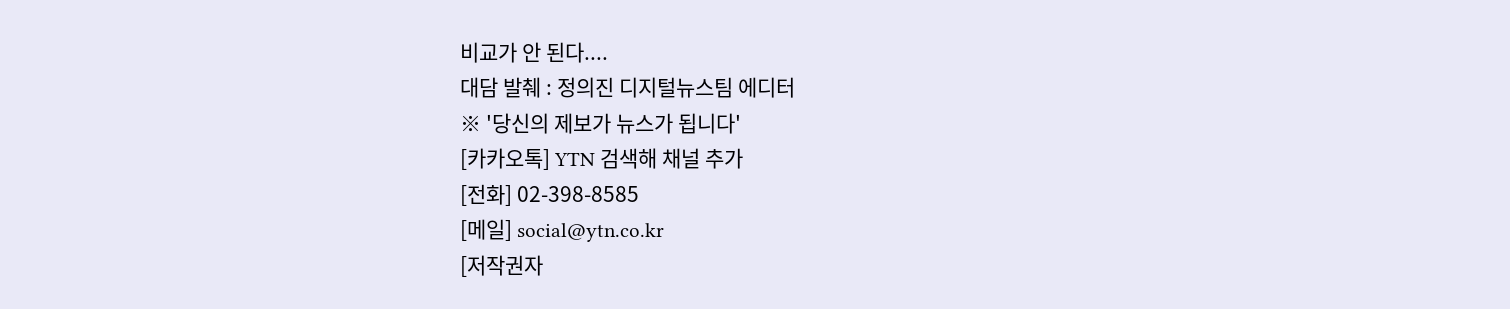비교가 안 된다....
대담 발췌 : 정의진 디지털뉴스팀 에디터
※ '당신의 제보가 뉴스가 됩니다'
[카카오톡] YTN 검색해 채널 추가
[전화] 02-398-8585
[메일] social@ytn.co.kr
[저작권자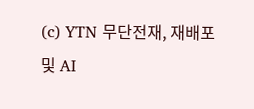(c) YTN 무단전재, 재배포 및 AI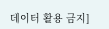데이터 활용 금지]